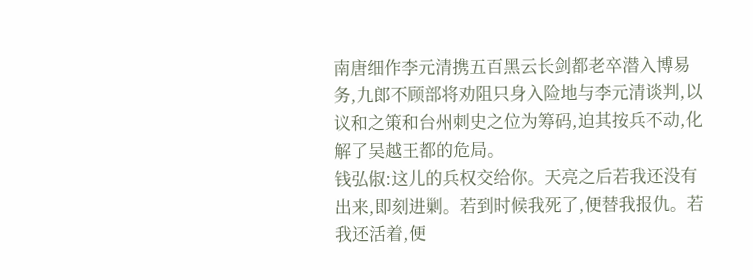南唐细作李元清携五百黑云长剑都老卒潜入博易务,九郎不顾部将劝阻只身入险地与李元清谈判,以议和之策和台州刺史之位为筹码,迫其按兵不动,化解了吴越王都的危局。
钱弘俶:这儿的兵权交给你。天亮之后若我还没有出来,即刻进剿。若到时候我死了,便替我报仇。若我还活着,便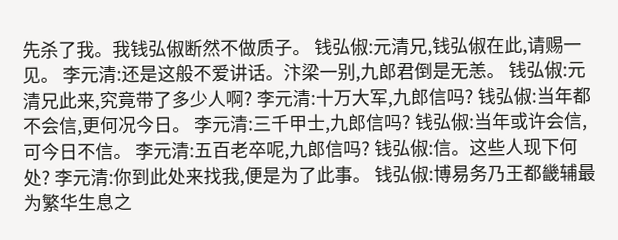先杀了我。我钱弘俶断然不做质子。 钱弘俶:元清兄,钱弘俶在此,请赐一见。 李元清:还是这般不爱讲话。汴梁一别,九郎君倒是无恙。 钱弘俶:元清兄此来,究竟带了多少人啊? 李元清:十万大军,九郎信吗? 钱弘俶:当年都不会信,更何况今日。 李元清:三千甲士,九郎信吗? 钱弘俶:当年或许会信,可今日不信。 李元清:五百老卒呢,九郎信吗? 钱弘俶:信。这些人现下何处? 李元清:你到此处来找我,便是为了此事。 钱弘俶:博易务乃王都畿辅最为繁华生息之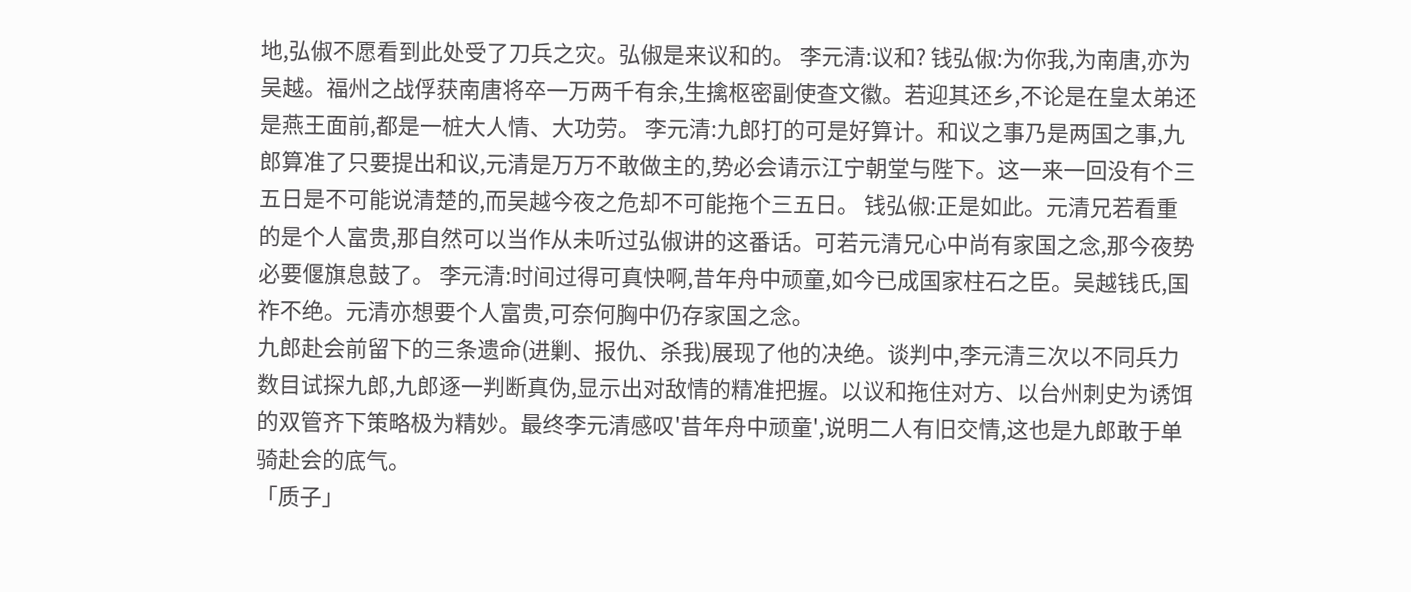地,弘俶不愿看到此处受了刀兵之灾。弘俶是来议和的。 李元清:议和? 钱弘俶:为你我,为南唐,亦为吴越。福州之战俘获南唐将卒一万两千有余,生擒枢密副使查文徽。若迎其还乡,不论是在皇太弟还是燕王面前,都是一桩大人情、大功劳。 李元清:九郎打的可是好算计。和议之事乃是两国之事,九郎算准了只要提出和议,元清是万万不敢做主的,势必会请示江宁朝堂与陛下。这一来一回没有个三五日是不可能说清楚的,而吴越今夜之危却不可能拖个三五日。 钱弘俶:正是如此。元清兄若看重的是个人富贵,那自然可以当作从未听过弘俶讲的这番话。可若元清兄心中尚有家国之念,那今夜势必要偃旗息鼓了。 李元清:时间过得可真快啊,昔年舟中顽童,如今已成国家柱石之臣。吴越钱氏,国祚不绝。元清亦想要个人富贵,可奈何胸中仍存家国之念。
九郎赴会前留下的三条遗命(进剿、报仇、杀我)展现了他的决绝。谈判中,李元清三次以不同兵力数目试探九郎,九郎逐一判断真伪,显示出对敌情的精准把握。以议和拖住对方、以台州刺史为诱饵的双管齐下策略极为精妙。最终李元清感叹'昔年舟中顽童',说明二人有旧交情,这也是九郎敢于单骑赴会的底气。
「质子」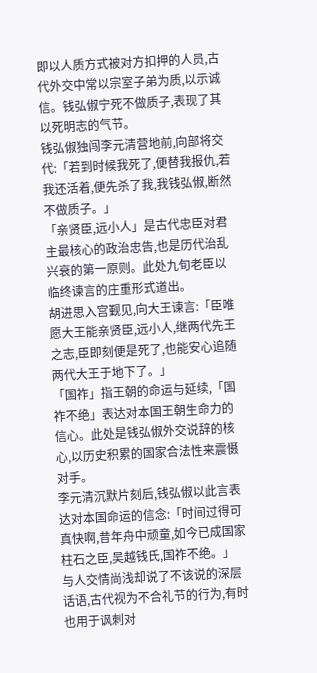即以人质方式被对方扣押的人员,古代外交中常以宗室子弟为质,以示诚信。钱弘俶宁死不做质子,表现了其以死明志的气节。
钱弘俶独闯李元清营地前,向部将交代:「若到时候我死了,便替我报仇,若我还活着,便先杀了我,我钱弘俶,断然不做质子。」
「亲贤臣,远小人」是古代忠臣对君主最核心的政治忠告,也是历代治乱兴衰的第一原则。此处九旬老臣以临终谏言的庄重形式道出。
胡进思入宫觐见,向大王谏言:「臣唯愿大王能亲贤臣,远小人,继两代先王之志,臣即刻便是死了,也能安心追随两代大王于地下了。」
「国祚」指王朝的命运与延续,「国祚不绝」表达对本国王朝生命力的信心。此处是钱弘俶外交说辞的核心,以历史积累的国家合法性来震慑对手。
李元清沉默片刻后,钱弘俶以此言表达对本国命运的信念:「时间过得可真快啊,昔年舟中顽童,如今已成国家柱石之臣,吴越钱氏,国祚不绝。」
与人交情尚浅却说了不该说的深层话语,古代视为不合礼节的行为,有时也用于讽刺对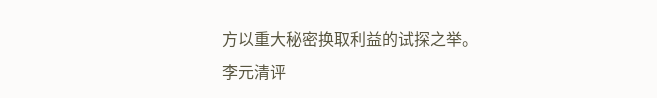方以重大秘密换取利益的试探之举。
李元清评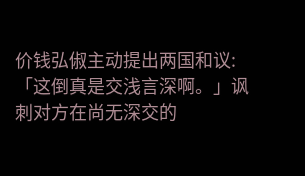价钱弘俶主动提出两国和议:「这倒真是交浅言深啊。」讽刺对方在尚无深交的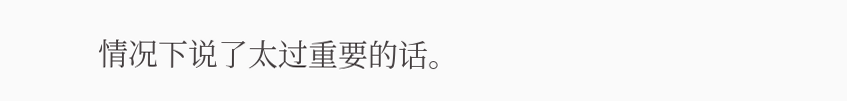情况下说了太过重要的话。